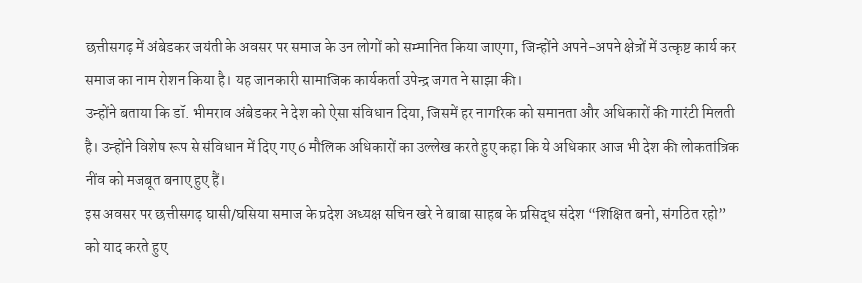छत्तीसगढ़ में अंबेडकर जयंती के अवसर पर समाज के उन लोगों को सम्मानित किया जाएगा, जिन्होंने अपने-अपने क्षेत्रों में उत्कृष्ट कार्य कर समाज का नाम रोशन किया है। यह जानकारी सामाजिक कार्यकर्ता उपेन्द्र जगत ने साझा की।
उन्होंने बताया कि डॉ. भीमराव अंबेडकर ने देश को ऐसा संविधान दिया, जिसमें हर नागरिक को समानता और अधिकारों की गारंटी मिलती है। उन्होंने विशेष रूप से संविधान में दिए गए 6 मौलिक अधिकारों का उल्लेख करते हुए कहा कि ये अधिकार आज भी देश की लोकतांत्रिक नींव को मजबूत बनाए हुए हैं।
इस अवसर पर छत्तीसगढ़ घासी/घसिया समाज के प्रदेश अध्यक्ष सचिन खरे ने बाबा साहब के प्रसिद्ध संदेश “शिक्षित बनो, संगठित रहो” को याद करते हुए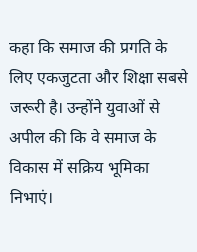कहा कि समाज की प्रगति के लिए एकजुटता और शिक्षा सबसे जरूरी है। उन्होंने युवाओं से अपील की कि वे समाज के विकास में सक्रिय भूमिका निभाएं।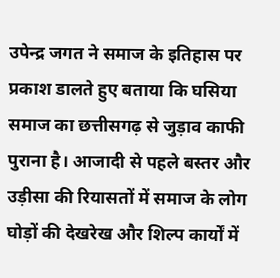उपेन्द्र जगत ने समाज के इतिहास पर प्रकाश डालते हुए बताया कि घसिया समाज का छत्तीसगढ़ से जुड़ाव काफी पुराना है। आजादी से पहले बस्तर और उड़ीसा की रियासतों में समाज के लोग घोड़ों की देखरेख और शिल्प कार्यों में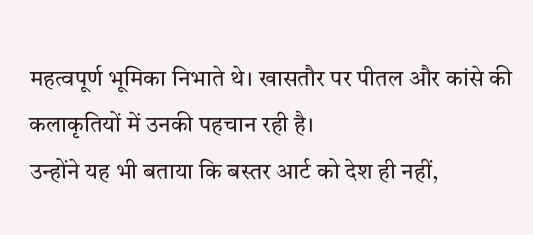महत्वपूर्ण भूमिका निभाते थे। खासतौर पर पीतल और कांसे की कलाकृतियों में उनकी पहचान रही है।
उन्होंने यह भी बताया कि बस्तर आर्ट को देश ही नहीं,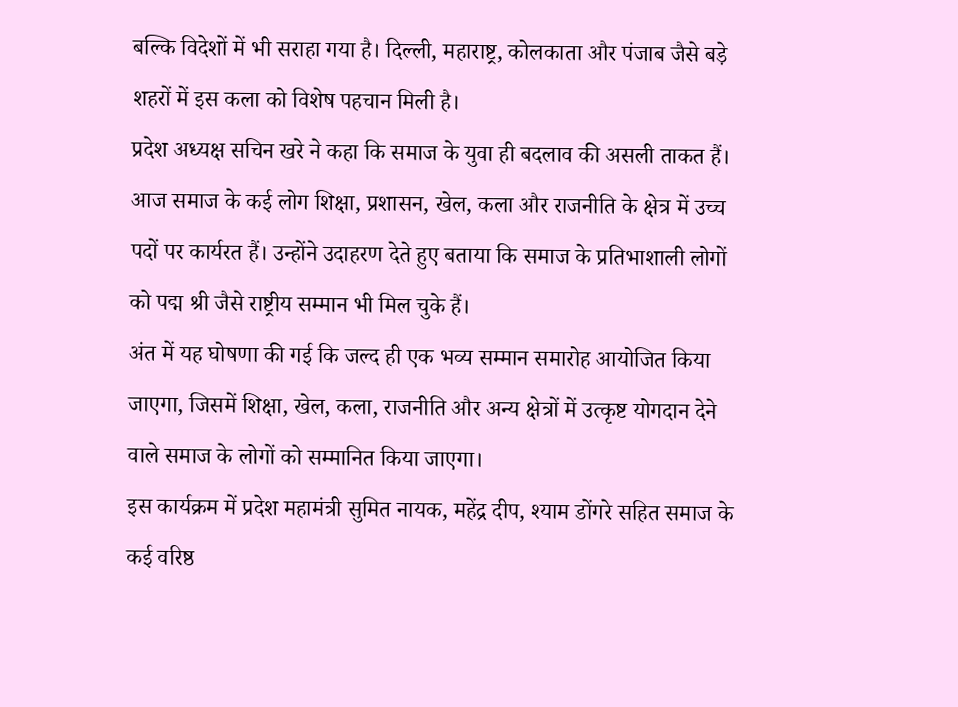बल्कि विदेशों में भी सराहा गया है। दिल्ली, महाराष्ट्र, कोलकाता और पंजाब जैसे बड़े शहरों में इस कला को विशेष पहचान मिली है।
प्रदेश अध्यक्ष सचिन खरे ने कहा कि समाज के युवा ही बदलाव की असली ताकत हैं। आज समाज के कई लोग शिक्षा, प्रशासन, खेल, कला और राजनीति के क्षेत्र में उच्च पदों पर कार्यरत हैं। उन्होंने उदाहरण देते हुए बताया कि समाज के प्रतिभाशाली लोगों को पद्म श्री जैसे राष्ट्रीय सम्मान भी मिल चुके हैं।
अंत में यह घोषणा की गई कि जल्द ही एक भव्य सम्मान समारोह आयोजित किया जाएगा, जिसमें शिक्षा, खेल, कला, राजनीति और अन्य क्षेत्रों में उत्कृष्ट योगदान देने वाले समाज के लोगों को सम्मानित किया जाएगा।
इस कार्यक्रम में प्रदेश महामंत्री सुमित नायक, महेंद्र दीप, श्याम डोंगरे सहित समाज के कई वरिष्ठ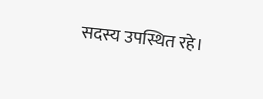सदस्य उपस्थित रहे।